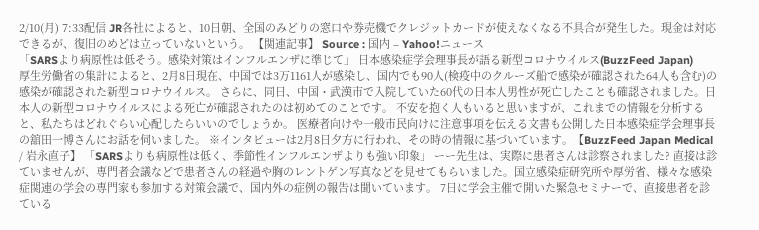2/10(月) 7:33配信 JR各社によると、10日朝、全国のみどりの窓口や券売機でクレジットカードが使えなくなる不具合が発生した。現金は対応できるが、復旧のめどは立っていないという。 【関連記事】 Source : 国内 – Yahoo!ニュース
「SARSより病原性は低そう。感染対策はインフルエンザに準じて」 日本感染症学会理事長が語る新型コロナウイルス(BuzzFeed Japan)
厚生労働省の集計によると、2月8日現在、中国では3万1161人が感染し、国内でも90人(検疫中のクルーズ船で感染が確認された64人も含む)の感染が確認された新型コロナウイルス。 さらに、同日、中国・武漢市で入院していた60代の日本人男性が死亡したことも確認されました。日本人の新型コロナウイルスによる死亡が確認されたのは初めてのことです。 不安を抱く人もいると思いますが、これまでの情報を分析すると、私たちはどれぐらい心配したらいいのでしょうか。 医療者向けや一般市民向けに注意事項を伝える文書も公開した日本感染症学会理事長の舘田一博さんにお話を伺いました。 ※インタビューは2月8日夕方に行われ、その時の情報に基づいています。【BuzzFeed Japan Medical / 岩永直子】 「SARSよりも病原性は低く、季節性インフルエンザよりも強い印象」 ーー先生は、実際に患者さんは診察されました? 直接は診ていませんが、専門者会議などで患者さんの経過や胸のレントゲン写真などを見せてもらいました。国立感染症研究所や厚労省、様々な感染症関連の学会の専門家も参加する対策会議で、国内外の症例の報告は聞いています。 7日に学会主催で開いた緊急セミナーで、直接患者を診ている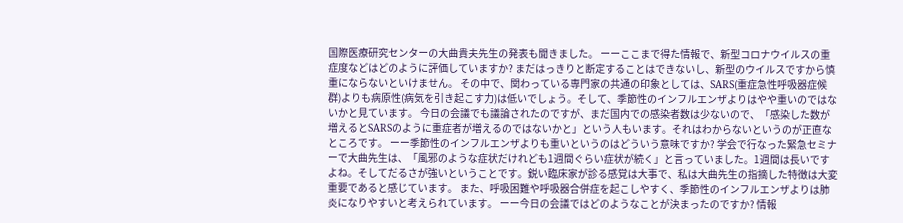国際医療研究センターの大曲貴夫先生の発表も聞きました。 ーーここまで得た情報で、新型コロナウイルスの重症度などはどのように評価していますか? まだはっきりと断定することはできないし、新型のウイルスですから慎重にならないといけません。 その中で、関わっている専門家の共通の印象としては、SARS(重症急性呼吸器症候群)よりも病原性(病気を引き起こす力)は低いでしょう。そして、季節性のインフルエンザよりはやや重いのではないかと見ています。 今日の会議でも議論されたのですが、まだ国内での感染者数は少ないので、「感染した数が増えるとSARSのように重症者が増えるのではないかと」という人もいます。それはわからないというのが正直なところです。 ーー季節性のインフルエンザよりも重いというのはどういう意味ですか? 学会で行なった緊急セミナーで大曲先生は、「風邪のような症状だけれども1週間ぐらい症状が続く」と言っていました。1週間は長いですよね。そしてだるさが強いということです。鋭い臨床家が診る感覚は大事で、私は大曲先生の指摘した特徴は大変重要であると感じています。 また、呼吸困難や呼吸器合併症を起こしやすく、季節性のインフルエンザよりは肺炎になりやすいと考えられています。 ーー今日の会議ではどのようなことが決まったのですか? 情報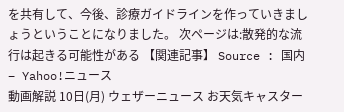を共有して、今後、診療ガイドラインを作っていきましょうということになりました。 次ページは:散発的な流行は起きる可能性がある 【関連記事】 Source : 国内 – Yahoo!ニュース
動画解説 10日(月) ウェザーニュース お天気キャスター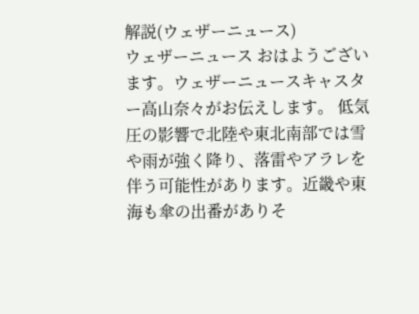解説(ウェザーニュース)
ウェザーニュース おはようございます。ウェザーニュースキャスター高山奈々がお伝えします。 低気圧の影響で北陸や東北南部では雪や雨が強く降り、落雷やアラレを伴う可能性があります。近畿や東海も傘の出番がありそ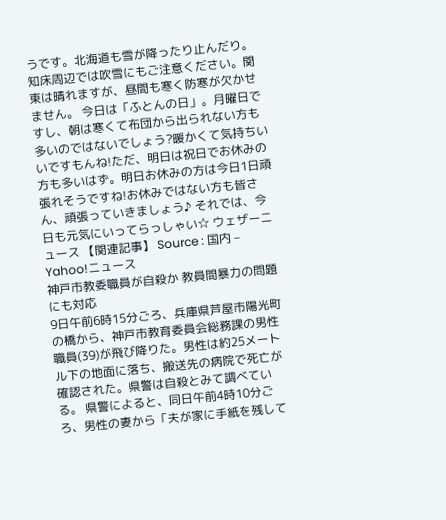うです。北海道も雪が降ったり止んだり。知床周辺では吹雪にもご注意ください。関東は晴れますが、昼間も寒く防寒が欠かせません。 今日は「ふとんの日」。月曜日ですし、朝は寒くて布団から出られない方も多いのではないでしょう?暖かくて気持ちいいですもんね!ただ、明日は祝日でお休みの方も多いはず。明日お休みの方は今日1日頑張れそうですね!お休みではない方も皆さん、頑張っていきましょう♪ それでは、今日も元気にいってらっしゃい☆ ウェザーニュース 【関連記事】 Source : 国内 – Yahoo!ニュース
神戸市教委職員が自殺か 教員間暴力の問題にも対応
9日午前6時15分ごろ、兵庫県芦屋市陽光町の橋から、神戸市教育委員会総務課の男性職員(39)が飛び降りた。男性は約25メートル下の地面に落ち、搬送先の病院で死亡が確認された。県警は自殺とみて調べている。 県警によると、同日午前4時10分ごろ、男性の妻から「夫が家に手紙を残して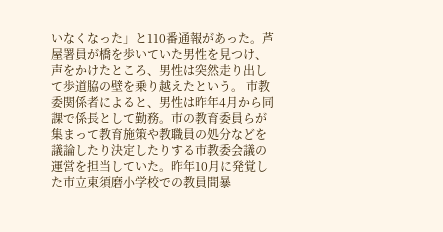いなくなった」と110番通報があった。芦屋署員が橋を歩いていた男性を見つけ、声をかけたところ、男性は突然走り出して歩道脇の壁を乗り越えたという。 市教委関係者によると、男性は昨年4月から同課で係長として勤務。市の教育委員らが集まって教育施策や教職員の処分などを議論したり決定したりする市教委会議の運営を担当していた。昨年10月に発覚した市立東須磨小学校での教員間暴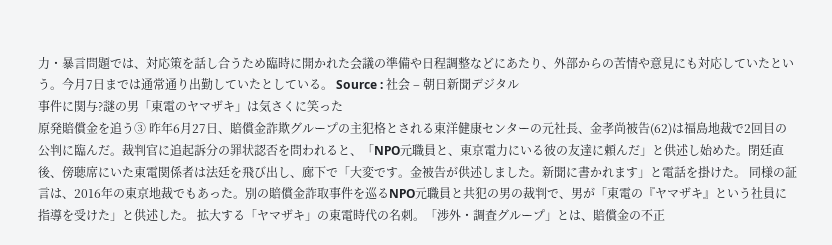力・暴言問題では、対応策を話し合うため臨時に開かれた会議の準備や日程調整などにあたり、外部からの苦情や意見にも対応していたという。今月7日までは通常通り出勤していたとしている。 Source : 社会 – 朝日新聞デジタル
事件に関与?謎の男「東電のヤマザキ」は気さくに笑った
原発賠償金を追う③ 昨年6月27日、賠償金詐欺グループの主犯格とされる東洋健康センターの元社長、金孝尚被告(62)は福島地裁で2回目の公判に臨んだ。裁判官に追起訴分の罪状認否を問われると、「NPO元職員と、東京電力にいる彼の友達に頼んだ」と供述し始めた。閉廷直後、傍聴席にいた東電関係者は法廷を飛び出し、廊下で「大変です。金被告が供述しました。新聞に書かれます」と電話を掛けた。 同様の証言は、2016年の東京地裁でもあった。別の賠償金詐取事件を巡るNPO元職員と共犯の男の裁判で、男が「東電の『ヤマザキ』という社員に指導を受けた」と供述した。 拡大する「ヤマザキ」の東電時代の名刺。「渉外・調査グループ」とは、賠償金の不正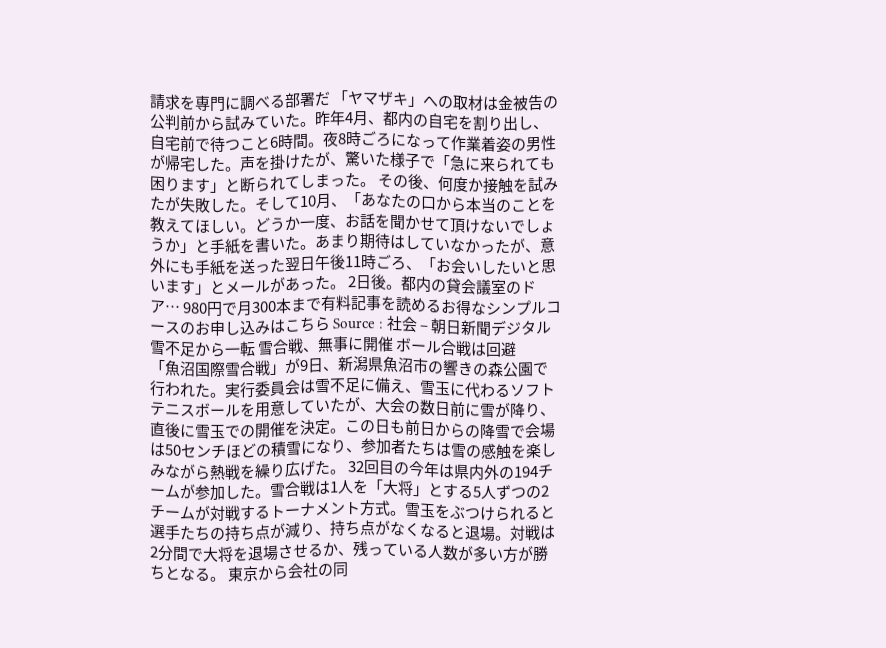請求を専門に調べる部署だ 「ヤマザキ」への取材は金被告の公判前から試みていた。昨年4月、都内の自宅を割り出し、自宅前で待つこと6時間。夜8時ごろになって作業着姿の男性が帰宅した。声を掛けたが、驚いた様子で「急に来られても困ります」と断られてしまった。 その後、何度か接触を試みたが失敗した。そして10月、「あなたの口から本当のことを教えてほしい。どうか一度、お話を聞かせて頂けないでしょうか」と手紙を書いた。あまり期待はしていなかったが、意外にも手紙を送った翌日午後11時ごろ、「お会いしたいと思います」とメールがあった。 2日後。都内の貸会議室のドア… 980円で月300本まで有料記事を読めるお得なシンプルコースのお申し込みはこちら Source : 社会 – 朝日新聞デジタル
雪不足から一転 雪合戦、無事に開催 ボール合戦は回避
「魚沼国際雪合戦」が9日、新潟県魚沼市の響きの森公園で行われた。実行委員会は雪不足に備え、雪玉に代わるソフトテニスボールを用意していたが、大会の数日前に雪が降り、直後に雪玉での開催を決定。この日も前日からの降雪で会場は50センチほどの積雪になり、参加者たちは雪の感触を楽しみながら熱戦を繰り広げた。 32回目の今年は県内外の194チームが参加した。雪合戦は1人を「大将」とする5人ずつの2チームが対戦するトーナメント方式。雪玉をぶつけられると選手たちの持ち点が減り、持ち点がなくなると退場。対戦は2分間で大将を退場させるか、残っている人数が多い方が勝ちとなる。 東京から会社の同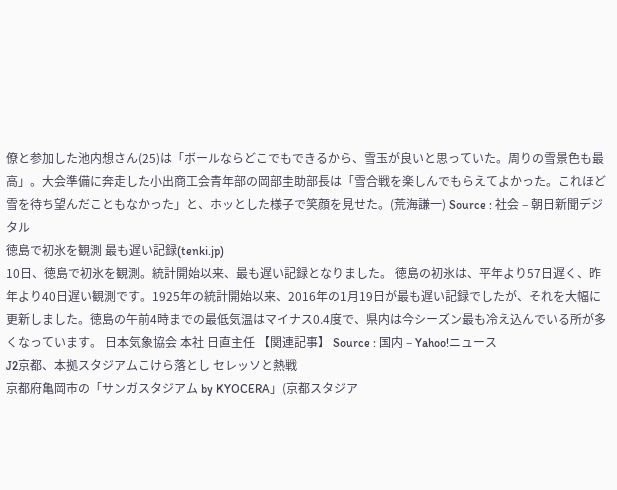僚と参加した池内想さん(25)は「ボールならどこでもできるから、雪玉が良いと思っていた。周りの雪景色も最高」。大会準備に奔走した小出商工会青年部の岡部圭助部長は「雪合戦を楽しんでもらえてよかった。これほど雪を待ち望んだこともなかった」と、ホッとした様子で笑顔を見せた。(荒海謙一) Source : 社会 – 朝日新聞デジタル
徳島で初氷を観測 最も遅い記録(tenki.jp)
10日、徳島で初氷を観測。統計開始以来、最も遅い記録となりました。 徳島の初氷は、平年より57日遅く、昨年より40日遅い観測です。1925年の統計開始以来、2016年の1月19日が最も遅い記録でしたが、それを大幅に更新しました。徳島の午前4時までの最低気温はマイナス0.4度で、県内は今シーズン最も冷え込んでいる所が多くなっています。 日本気象協会 本社 日直主任 【関連記事】 Source : 国内 – Yahoo!ニュース
J2京都、本拠スタジアムこけら落とし セレッソと熱戦
京都府亀岡市の「サンガスタジアム by KYOCERA」(京都スタジア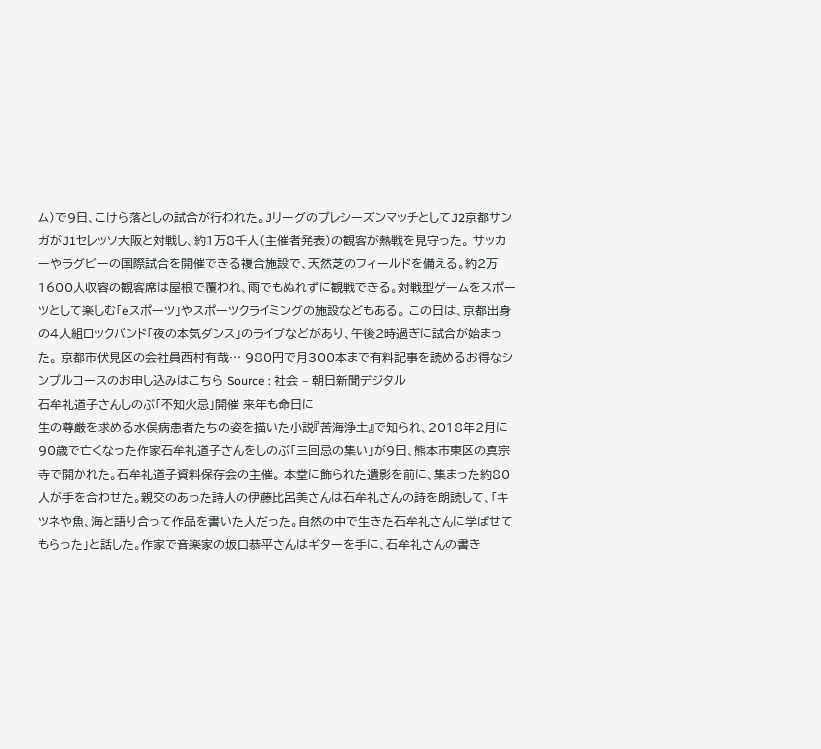ム)で9日、こけら落としの試合が行われた。JリーグのプレシーズンマッチとしてJ2京都サンガがJ1セレッソ大阪と対戦し、約1万8千人(主催者発表)の観客が熱戦を見守った。 サッカーやラグビーの国際試合を開催できる複合施設で、天然芝のフィールドを備える。約2万1600人収容の観客席は屋根で覆われ、雨でもぬれずに観戦できる。対戦型ゲームをスポーツとして楽しむ「eスポーツ」やスポーツクライミングの施設などもある。 この日は、京都出身の4人組ロックバンド「夜の本気ダンス」のライブなどがあり、午後2時過ぎに試合が始まった。 京都市伏見区の会社員西村有哉… 980円で月300本まで有料記事を読めるお得なシンプルコースのお申し込みはこちら Source : 社会 – 朝日新聞デジタル
石牟礼道子さんしのぶ「不知火忌」開催 来年も命日に
生の尊厳を求める水俣病患者たちの姿を描いた小説『苦海浄土』で知られ、2018年2月に90歳で亡くなった作家石牟礼道子さんをしのぶ「三回忌の集い」が9日、熊本市東区の真宗寺で開かれた。石牟礼道子資料保存会の主催。 本堂に飾られた遺影を前に、集まった約80人が手を合わせた。親交のあった詩人の伊藤比呂美さんは石牟礼さんの詩を朗読して、「キツネや魚、海と語り合って作品を書いた人だった。自然の中で生きた石牟礼さんに学ばせてもらった」と話した。作家で音楽家の坂口恭平さんはギターを手に、石牟礼さんの書き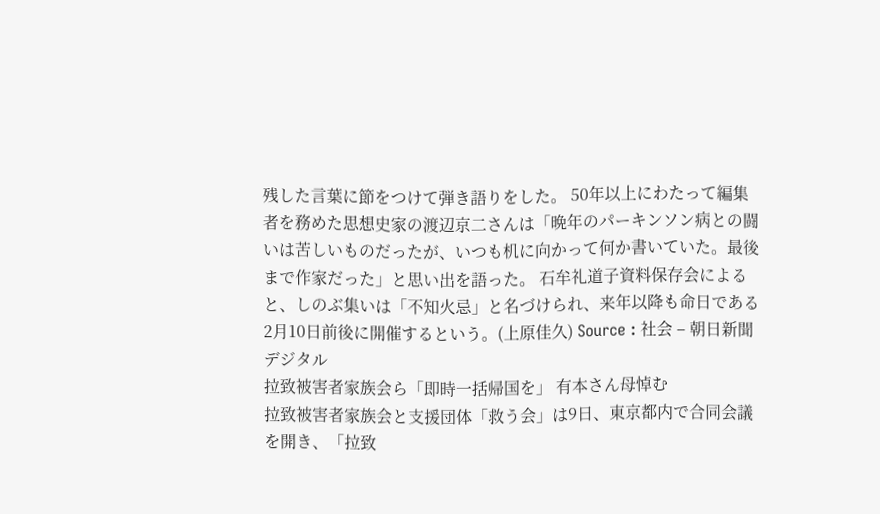残した言葉に節をつけて弾き語りをした。 50年以上にわたって編集者を務めた思想史家の渡辺京二さんは「晩年のパーキンソン病との闘いは苦しいものだったが、いつも机に向かって何か書いていた。最後まで作家だった」と思い出を語った。 石牟礼道子資料保存会によると、しのぶ集いは「不知火忌」と名づけられ、来年以降も命日である2月10日前後に開催するという。(上原佳久) Source : 社会 – 朝日新聞デジタル
拉致被害者家族会ら「即時一括帰国を」 有本さん母悼む
拉致被害者家族会と支援団体「救う会」は9日、東京都内で合同会議を開き、「拉致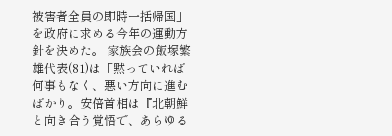被害者全員の即時一括帰国」を政府に求める今年の運動方針を決めた。 家族会の飯塚繁雄代表(81)は「黙っていれば何事もなく、悪い方向に進むばかり。安倍首相は『北朝鮮と向き合う覚悟で、あらゆる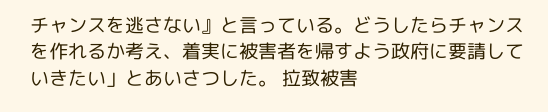チャンスを逃さない』と言っている。どうしたらチャンスを作れるか考え、着実に被害者を帰すよう政府に要請していきたい」とあいさつした。 拉致被害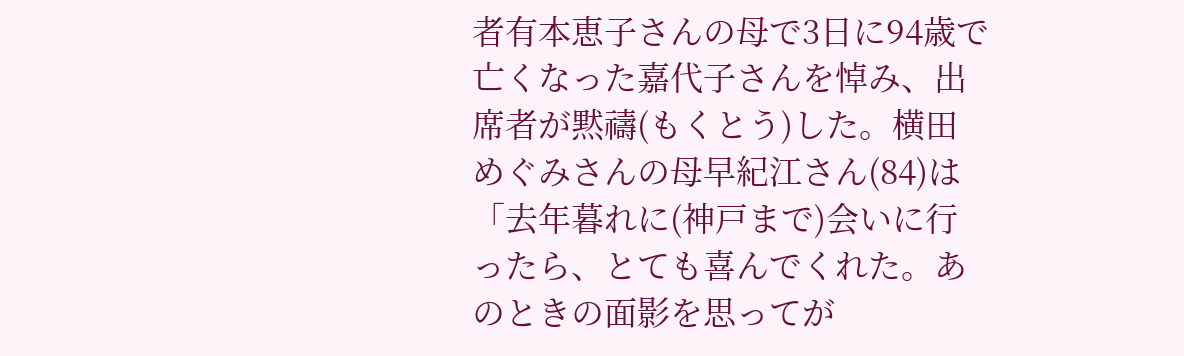者有本恵子さんの母で3日に94歳で亡くなった嘉代子さんを悼み、出席者が黙禱(もくとう)した。横田めぐみさんの母早紀江さん(84)は「去年暮れに(神戸まで)会いに行ったら、とても喜んでくれた。あのときの面影を思ってが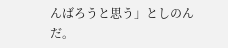んばろうと思う」としのんだ。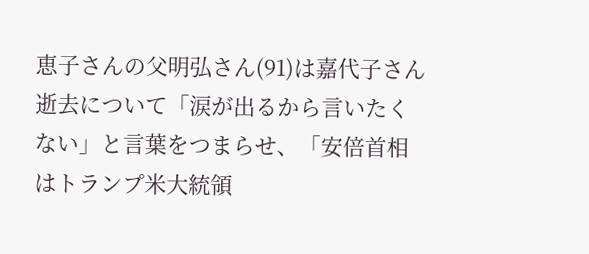恵子さんの父明弘さん(91)は嘉代子さん逝去について「涙が出るから言いたくない」と言葉をつまらせ、「安倍首相はトランプ米大統領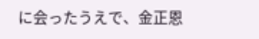に会ったうえで、金正恩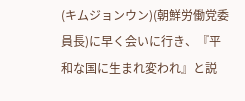(キムジョンウン)(朝鮮労働党委員長)に早く会いに行き、『平和な国に生まれ変われ』と説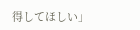得してほしい」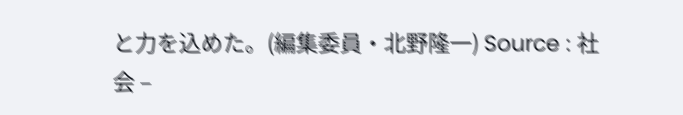と力を込めた。(編集委員・北野隆一) Source : 社会 –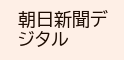朝日新聞デジタル